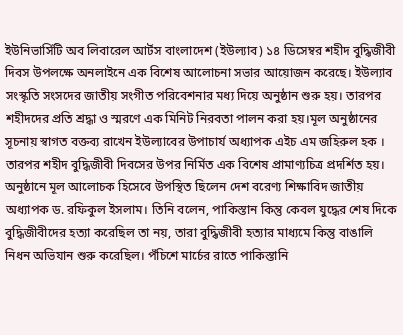ইউনিভার্সিটি অব লিবারেল আর্টস বাংলাদেশ (ইউল্যাব) ১৪ ডিসেম্বর শহীদ বুদ্ধিজীবী দিবস উপলক্ষে অনলাইনে এক বিশেষ আলোচনা সভার আয়োজন করেছে। ইউল্যাব সংস্কৃতি সংসদের জাতীয় সংগীত পরিবেশনার মধ্য দিয়ে অনুষ্ঠান শুরু হয়। তারপর শহীদদের প্রতি শ্রদ্ধা ও স্মরণে এক মিনিট নিরবতা পালন করা হয়।মূল অনুষ্ঠানের সূচনায় স্বাগত বক্তব্য রাখেন ইউল্যাবের উপাচার্য অধ্যাপক এইচ এম জহিরুল হক । তারপর শহীদ বুদ্ধিজীবী দিবসের উপর নির্মিত এক বিশেষ প্রামাণ্যচিত্র প্রদর্শিত হয়।
অনুষ্ঠানে মূল আলোচক হিসেবে উপস্থিত ছিলেন দেশ বরেণ্য শিক্ষাবিদ জাতীয় অধ্যাপক ড. রফিকুল ইসলাম। তিনি বলেন, পাকিস্তান কিন্তু কেবল যুদ্ধের শেষ দিকে বুদ্ধিজীবীদের হত্যা করেছিল তা নয়, তারা বুদ্ধিজীবী হত্যার মাধ্যমে কিন্তু বাঙালি নিধন অভিযান শুরু করেছিল। পঁচিশে মার্চের রাতে পাকিস্তানি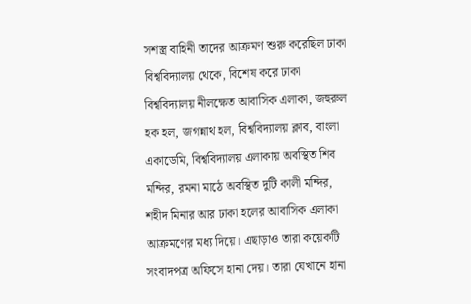সশস্ত্র বাহিনী তাদের আক্রমণ শুরু করেছিল ঢাকা বিশ্ববিদ্যালয় থেকে, বিশেষ করে ঢাকা বিশ্ববিদ্যালয় নীলক্ষেত আবাসিক এলাকা, জহুরুল হক হল, জগন্নাথ হল, বিশ্ববিদ্যালয় ক্লাব, বাংলা একাডেমি, বিশ্ববিদ্যালয় এলাকায় অবস্থিত শিব মন্দির, রমনা মাঠে অবস্থিত দুটি কালী মন্দির, শহীদ মিনার আর ঢাকা হলের আবাসিক এলাকা আক্রমণের মধ্য দিয়ে। এছাড়াও তারা কয়েকটি সংবাদপত্র অফিসে হানা দেয়। তারা যেখানে হানা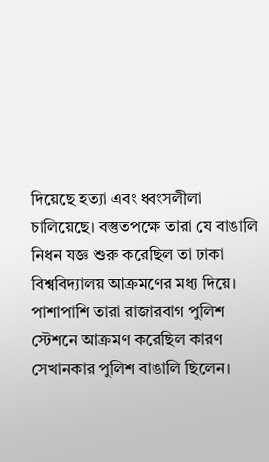দিয়েছে হত্যা এবং ধ্বংসলীলা চালিয়েছে। বস্তুতপক্ষে তারা যে বাঙালি নিধন যজ্ঞ শুরু করেছিল তা ঢাকা বিশ্ববিদ্যালয় আক্রমণের মধ্য দিয়ে। পাশাপাশি তারা রাজারবাগ পুলিশ স্টেশনে আক্রমণ করেছিল কারণ সেখানকার পুলিশ বাঙালি ছিলেন।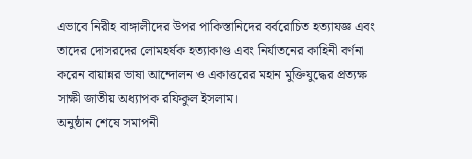এভাবে নিরীহ বাঙ্গালীদের উপর পাকিস্তানিদের বর্বরোচিত হত্যাযজ্ঞ এবং তাদের দোসরদের লোমহর্ষক হত্যাকাণ্ড এবং নির্যাতনের কাহিনী বর্ণনা করেন বায়ান্নর ভাষা আন্দোলন ও একাত্তরের মহান মুক্তিযুদ্ধের প্রত্যক্ষ সাক্ষী জাতীয় অধ্যাপক রফিকুল ইসলাম।
অনুষ্ঠান শেষে সমাপনী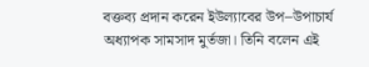বক্তব্য প্রদান করেন ইউল্যাবের উপ–উপাচার্য অধ্যাপক সামসাদ মুর্তজা। তিনি বলেন এই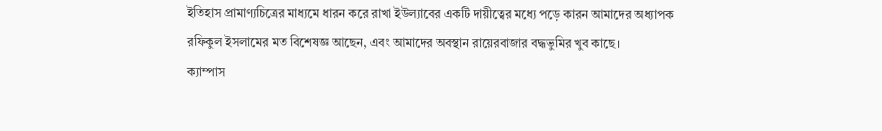ইতিহাস প্রামাণ্যচিত্রের মাধ্যমে ধারন করে রাখা ইউল্যাবের একটি দায়ীত্বের মধ্যে পড়ে কারন আমাদের অধ্যাপক রফিকুল ইসলামের মত বিশেষজ্ঞ আছেন, এবং আমাদের অবস্থান রায়েরবাজার বদ্ধভুমির খুব কাছে।
ক্যাম্পাস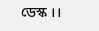ডেস্ক ।।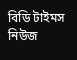বিডি টাইমস নিউজ